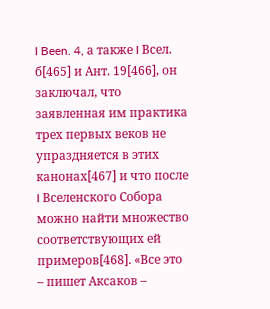I Been. 4, а также I Всел. б[465] и Ант. 19[466], он заключал, что заявленная им практика трех первых веков не упраздняется в этих канонах[467] и что после I Вселенского Собора можно найти множество соответствующих ей примеров[468]. «Все это – пишет Аксаков –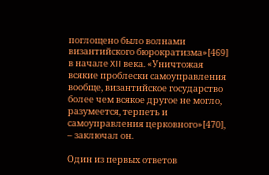поглощено было волнами византийского бюрократизма»[469] в начале XII века. «Уничтожая всякие проблески самоуправления вообще, византийское государство более чем всякое другое не могло, разумеется, терпеть и самоуправления церковного»[470], – заключал он.

Один из первых ответов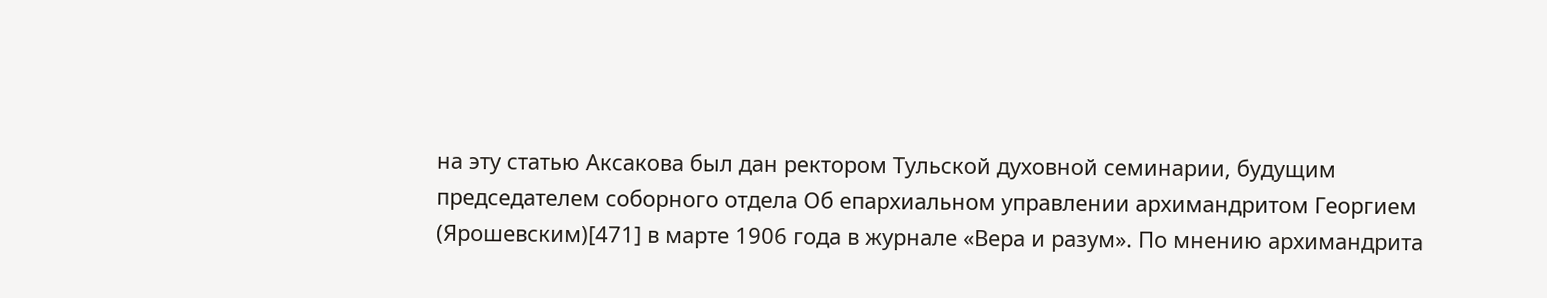на эту статью Аксакова был дан ректором Тульской духовной семинарии, будущим председателем соборного отдела Об епархиальном управлении архимандритом Георгием (Ярошевским)[471] в марте 1906 года в журнале «Вера и разум». По мнению архимандрита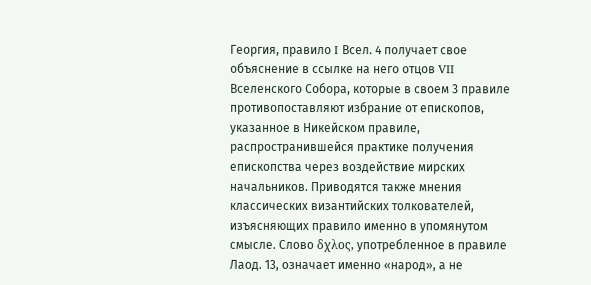Георгия, правило I Всел. 4 получает свое объяснение в ссылке на него отцов VII Вселенского Собора, которые в своем 3 правиле противопоставляют избрание от епископов, указанное в Никейском правиле, распространившейся практике получения епископства через воздействие мирских начальников. Приводятся также мнения классических византийских толкователей, изъясняющих правило именно в упомянутом смысле. Слово δχλος, употребленное в правиле Лаод. 13, означает именно «народ», а не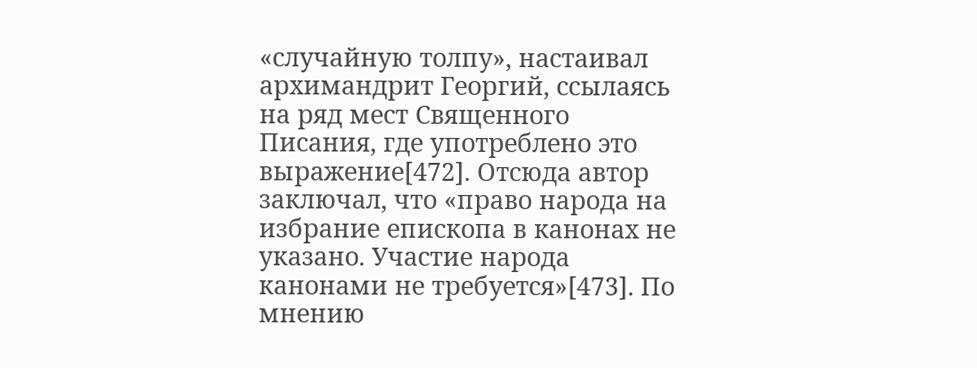«случайную толпу», настаивал архимандрит Георгий, ссылаясь на ряд мест Священного Писания, где употреблено это выражение[472]. Отсюда автор заключал, что «право народа на избрание епископа в канонах не указано. Участие народа канонами не требуется»[473]. По мнению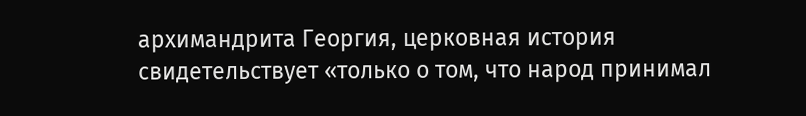архимандрита Георгия, церковная история свидетельствует «только о том, что народ принимал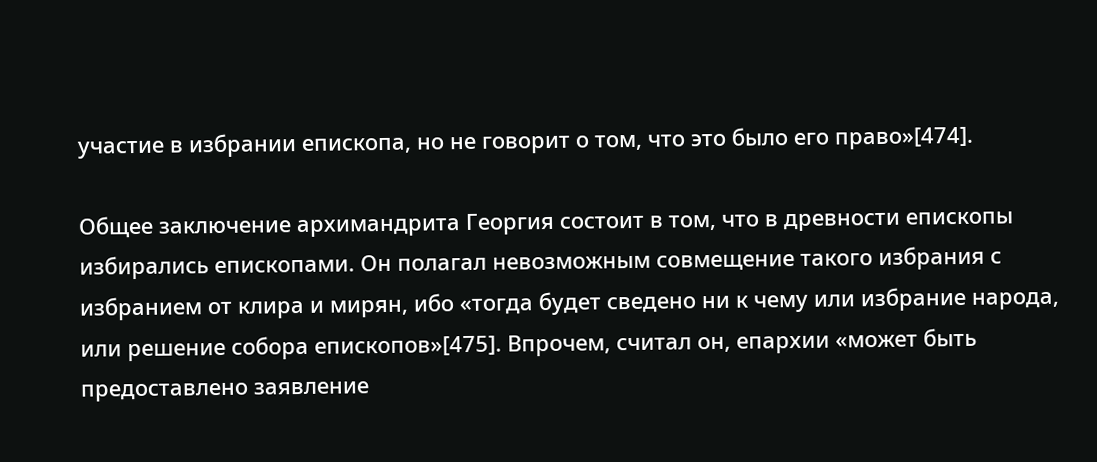участие в избрании епископа, но не говорит о том, что это было его право»[474].

Общее заключение архимандрита Георгия состоит в том, что в древности епископы избирались епископами. Он полагал невозможным совмещение такого избрания с избранием от клира и мирян, ибо «тогда будет сведено ни к чему или избрание народа, или решение собора епископов»[475]. Впрочем, считал он, епархии «может быть предоставлено заявление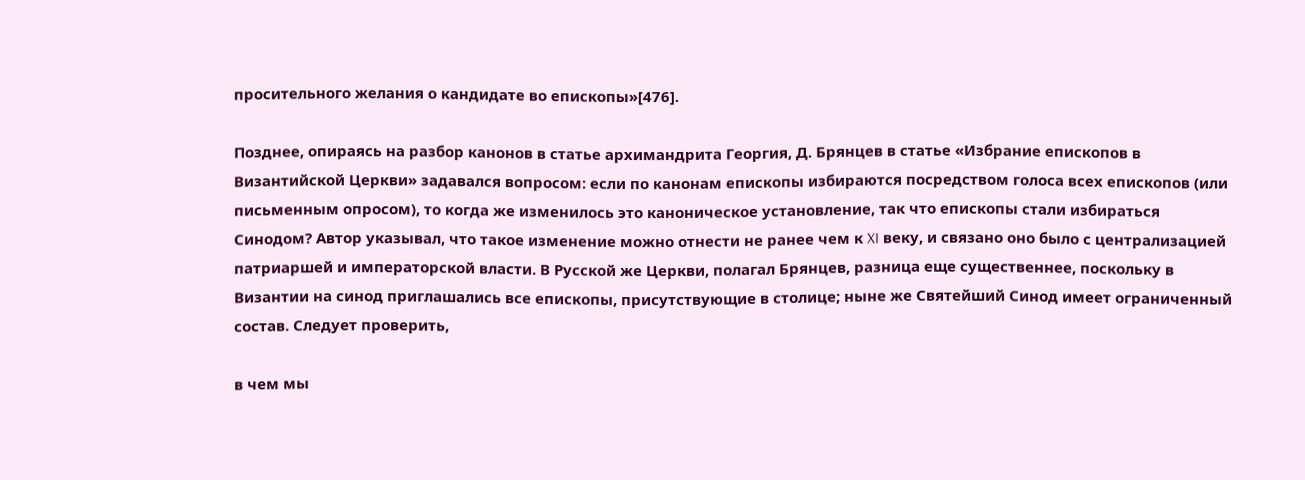просительного желания о кандидате во епископы»[476].

Позднее, опираясь на разбор канонов в статье архимандрита Георгия, Д. Брянцев в статье «Избрание епископов в Византийской Церкви» задавался вопросом: если по канонам епископы избираются посредством голоса всех епископов (или письменным опросом), то когда же изменилось это каноническое установление, так что епископы стали избираться Синодом? Автор указывал, что такое изменение можно отнести не ранее чем к XI веку, и связано оно было с централизацией патриаршей и императорской власти. В Русской же Церкви, полагал Брянцев, разница еще существеннее, поскольку в Византии на синод приглашались все епископы, присутствующие в столице; ныне же Святейший Синод имеет ограниченный состав. Следует проверить,

в чем мы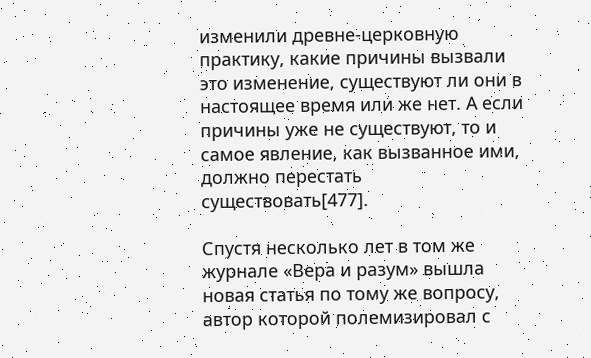изменили древне-церковную практику, какие причины вызвали это изменение, существуют ли они в настоящее время или же нет. А если причины уже не существуют, то и самое явление, как вызванное ими, должно перестать существовать[477].

Спустя несколько лет в том же журнале «Вера и разум» вышла новая статья по тому же вопросу, автор которой полемизировал с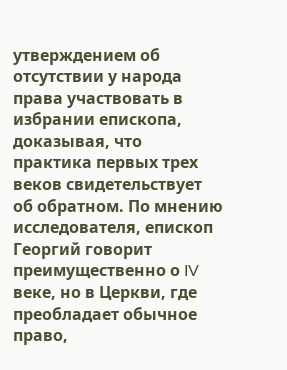утверждением об отсутствии у народа права участвовать в избрании епископа, доказывая, что практика первых трех веков свидетельствует об обратном. По мнению исследователя, епископ Георгий говорит преимущественно о IV веке, но в Церкви, где преобладает обычное право,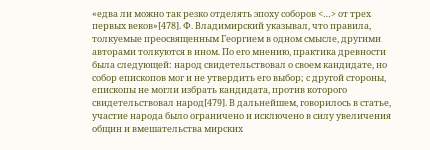«едва ли можно так резко отделять эпоху соборов <…> от трех первых веков»[478]. Ф. Владимирский указывал, что правила, толкуемые преосвященным Георгием в одном смысле, другими авторами толкуются в ином. По его мнению, практика древности была следующей: народ свидетельствовал о своем кандидате, но собор епископов мог и не утвердить его выбор; с другой стороны, епископы не могли избрать кандидата, против которого свидетельствовал народ[479]. В дальнейшем, говорилось в статье, участие народа было ограничено и исключено в силу увеличения общин и вмешательства мирских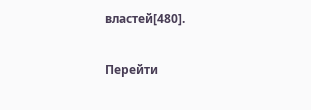властей[480].

Перейти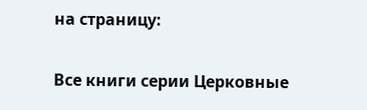на страницу:

Все книги серии Церковные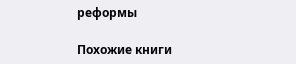реформы

Похожие книги